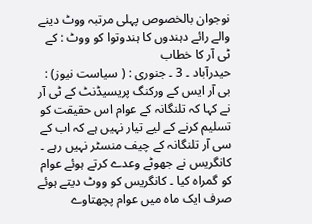نوجوان بالخصوص پہلی مرتبہ ووٹ دینے والے رائے دہندوں کا ہندوتوا کو ووٹ : کے ٹی آر کا خطاب
حیدرآباد ۔ 3 ۔ جنوری : ( سیاست نیوز) : بی آر ایس کے ورکنگ پریسیڈنٹ کے ٹی آر نے کہا کہ تلنگانہ کے عوام اس حقیقت کو تسلیم کرنے کے لیے تیار نہیں ہے کہ اب کے سی آر تلنگانہ کے چیف منسٹر نہیں رہے ۔ کانگریس نے جھوٹے وعدے کرتے ہوئے عوام کو گمراہ کیا ۔ کانگریس کو ووٹ دیتے ہوئے صرف ایک ماہ میں عوام پچھتاوے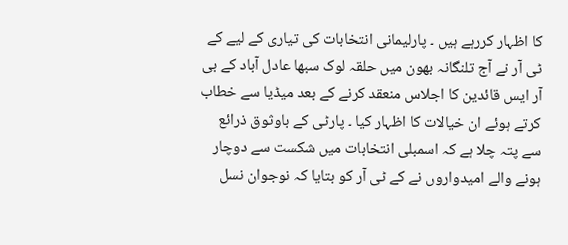کا اظہار کررہے ہیں ۔ پارلیمانی انتخابات کی تیاری کے لیے کے ٹی آر نے آج تلنگانہ بھون میں حلقہ لوک سبھا عادل آباد کے بی آر ایس قائدین کا اجلاس منعقد کرنے کے بعد میڈیا سے خطاب کرتے ہوئے ان خیالات کا اظہار کیا ۔ پارٹی کے باوثوق ذرائع سے پتہ چلا ہے کہ اسمبلی انتخابات میں شکست سے دوچار ہونے والے امیدواروں نے کے ٹی آر کو بتایا کہ نوجوان نسل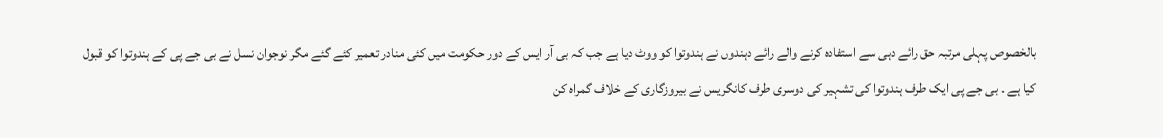بالخصوص پہلی مرتبہ حق رائے دہی سے استفادہ کرنے والے رائے دہندوں نے ہندوتوا کو ووٹ دیا ہے جب کہ بی آر ایس کے دور حکومت میں کئی منادر تعمیر کئے گئے مگر نوجوان نسل نے بی جے پی کے ہندوتوا کو قبول کیا ہے ۔ بی جے پی ایک طرف ہندوتوا کی تشہیر کی دوسری طرف کانگریس نے بیروزگاری کے خلاف گمراہ کن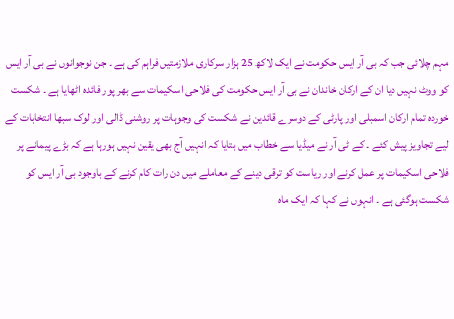مہم چلائی جب کہ بی آر ایس حکومت نے ایک لاکھ 25 ہزار سرکاری ملازمتیں فراہم کی ہے ۔ جن نوجوانوں نے بی آر ایس کو ووٹ نہیں دیا ان کے ارکان خاندان نے بی آر ایس حکومت کی فلاحی اسکیمات سے بھر پور فائدہ اٹھایا ہے ۔ شکست خوردہ تمام ارکان اسمبلی اور پارٹی کے دوسرے قائدین نے شکست کی وجوہات پر روشنی ڈالی اور لوک سبھا انتخابات کے لیے تجاویز پیش کئے ۔ کے ٹی آر نے میڈیا سے خطاب میں بتایا کہ انہیں آج بھی یقین نہیں ہورہا ہے کہ بڑے پیمانے پر فلاحی اسکیمات پر عمل کرنے اور ریاست کو ترقی دینے کے معاملے میں دن رات کام کرنے کے باوجود بی آر ایس کو شکست ہوگئی ہے ۔ انہوں نے کہا کہ ایک ماہ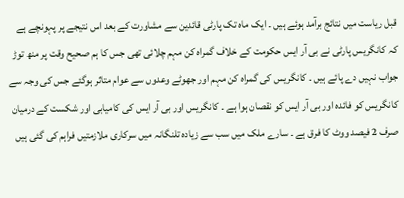قبل ریاست میں نتائج برآمد ہوئے ہیں ۔ ایک ماہ تک پارٹی قائدین سے مشاورت کے بعد اس نتیجے پر پہونچے ہے کہ کانگریس پارٹی نے بی آر ایس حکومت کے خلاف گمراہ کن مہم چلائی تھی جس کا ہم صحیح وقت پر منھ توڑ جواب نہیں دے پائے ہیں ۔ کانگریس کی گمراہ کن مہم اور جھوٹے وعدوں سے عوام متاثر ہوگئے جس کی وجہ سے کانگریس کو فائدہ اور بی آر ایس کو نقصان ہوا ہے ۔ کانگریس اور بی آر ایس کی کامیابی اور شکست کے درمیان صرف 2 فیصد ووٹ کا فرق ہے ۔ سارے ملک میں سب سے زیادہ تلنگانہ میں سرکاری ملازمتیں فراہم کی گئی ہیں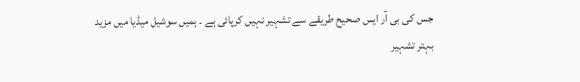جس کی بی آر ایس صحیح طریقے سے تشہیر نہیں کرپائی ہے ۔ ہمیں سوشیل میڈیا میں مزید بہتر تشہیر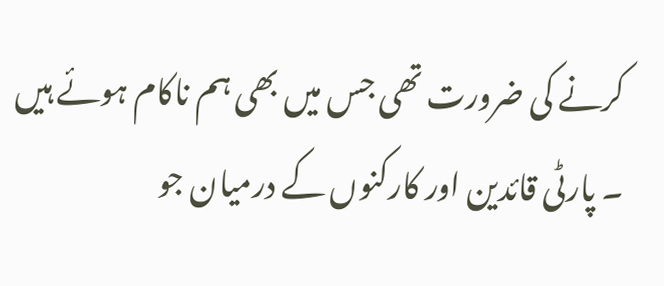کرنے کی ضرورت تھی جس میں بھی ہم ناکام ہوئے ہیں ۔ پارٹی قائدین اور کارکنوں کے درمیان جو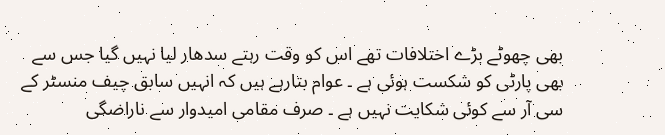بھی چھوٹے بڑے اختلافات تھے اس کو وقت رہتے سدھار لیا نہیں گیا جس سے بھی پارٹی کو شکست ہوئی ہے ۔ عوام بتارہے ہیں کہ انہیں سابق چیف منسٹر کے سی آر سے کوئی شکایت نہیں ہے ۔ صرف مقامی امیدوار سے ناراضگی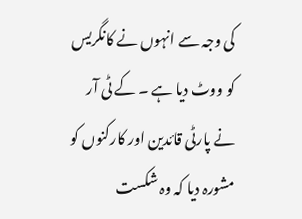کی وجہ سے انہوں نے کانگریس کو ووٹ دیا ہے ۔ کے ٹی آر نے پارٹی قائدین اور کارکنوں کو مشورہ دیا کہ وہ شکست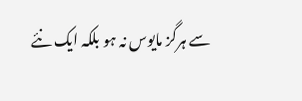سے ہرگز مایوس نہ ہو بلکہ ایک نئے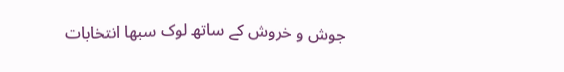جوش و خروش کے ساتھ لوک سبھا انتخابات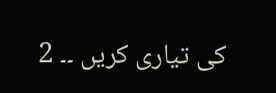کی تیاری کریں ۔۔ 2